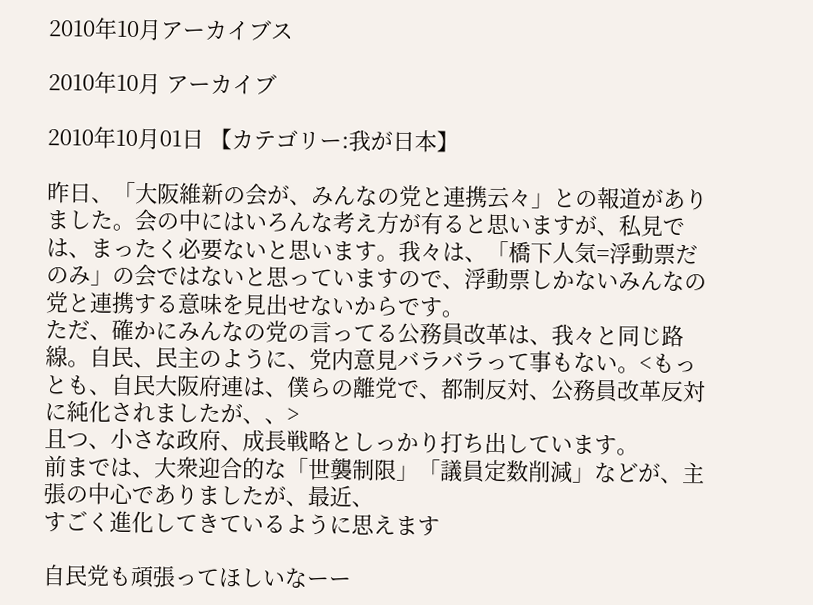2010年10月アーカイブス

2010年10月 アーカイブ

2010年10月01日 【カテゴリー:我が日本】

昨日、「大阪維新の会が、みんなの党と連携云々」との報道がありました。会の中にはいろんな考え方が有ると思いますが、私見では、まったく必要ないと思います。我々は、「橋下人気=浮動票だのみ」の会ではないと思っていますので、浮動票しかないみんなの党と連携する意味を見出せないからです。
ただ、確かにみんなの党の言ってる公務員改革は、我々と同じ路線。自民、民主のように、党内意見バラバラって事もない。<もっとも、自民大阪府連は、僕らの離党で、都制反対、公務員改革反対に純化されましたが、、>
且つ、小さな政府、成長戦略としっかり打ち出しています。
前までは、大衆迎合的な「世襲制限」「議員定数削減」などが、主張の中心でありましたが、最近、
すごく進化してきているように思えます

自民党も頑張ってほしいなーー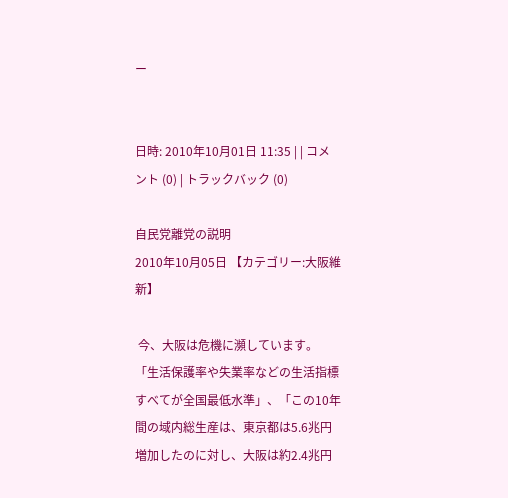ー


日時: 2010年10月01日 11:35 | | コメント (0) | トラックバック (0)

自民党離党の説明
2010年10月05日 【カテゴリー:大阪維新】

 今、大阪は危機に瀕しています。
「生活保護率や失業率などの生活指標すべてが全国最低水準」、「この10年間の域内総生産は、東京都は5.6兆円増加したのに対し、大阪は約2.4兆円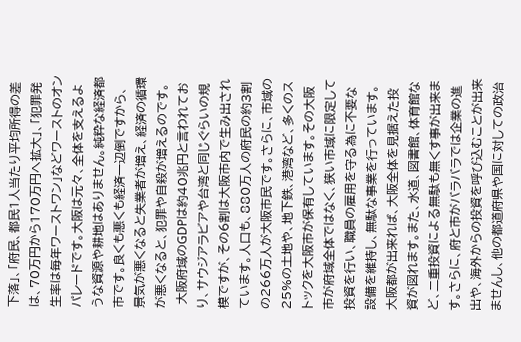下落」、「府民、都民1人当たり平均所得の差は、70万円から170万円へ拡大」、「犯罪発生率は毎年ワーストワン」などワーストのオンパレードです。大阪は元々、全体を支えるような資源や耕地はありません。純粋な経済都市です。良くも悪くも経済一辺倒ですから、景気が悪くなると失業者が増え、経済の循環が悪くなると、犯罪や自殺が増えるのです。
 大阪府域のGDPは約40兆円と言われており、サウジアラビアや台湾と同じぐらいの規模ですが、その6割は大阪市内で生み出されています。人口も、880万人の府民の約3割の266万人が大阪市民です。さらに、市域の25%の土地や、地下鉄、港湾など、多くのストックを大阪市が保有しています。その大阪市が府域全体ではなく、狭い市域に限定して投資を行い、職員の雇用を守る為に不要な設備を維持し、無駄な事業を行っています。大阪都が出来れば、大阪全体を見据えた投資が図れます。また、水道、図書館、体育館など、二重投資による無駄も無くす事が出来ます。さらに、府と市がバラバラでは企業の進出や、海外からの投資を呼び込むことが出来ませんし、他の都道府県や国に対しての政治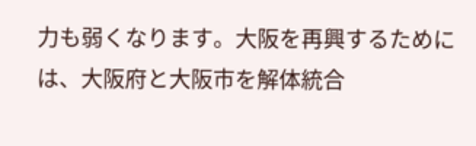力も弱くなります。大阪を再興するためには、大阪府と大阪市を解体統合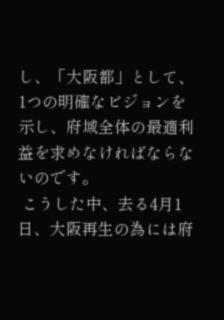し、「大阪都」として、1つの明確なビジョンを示し、府域全体の最適利益を求めなければならないのです。
 こうした中、去る4月1日、大阪再生の為には府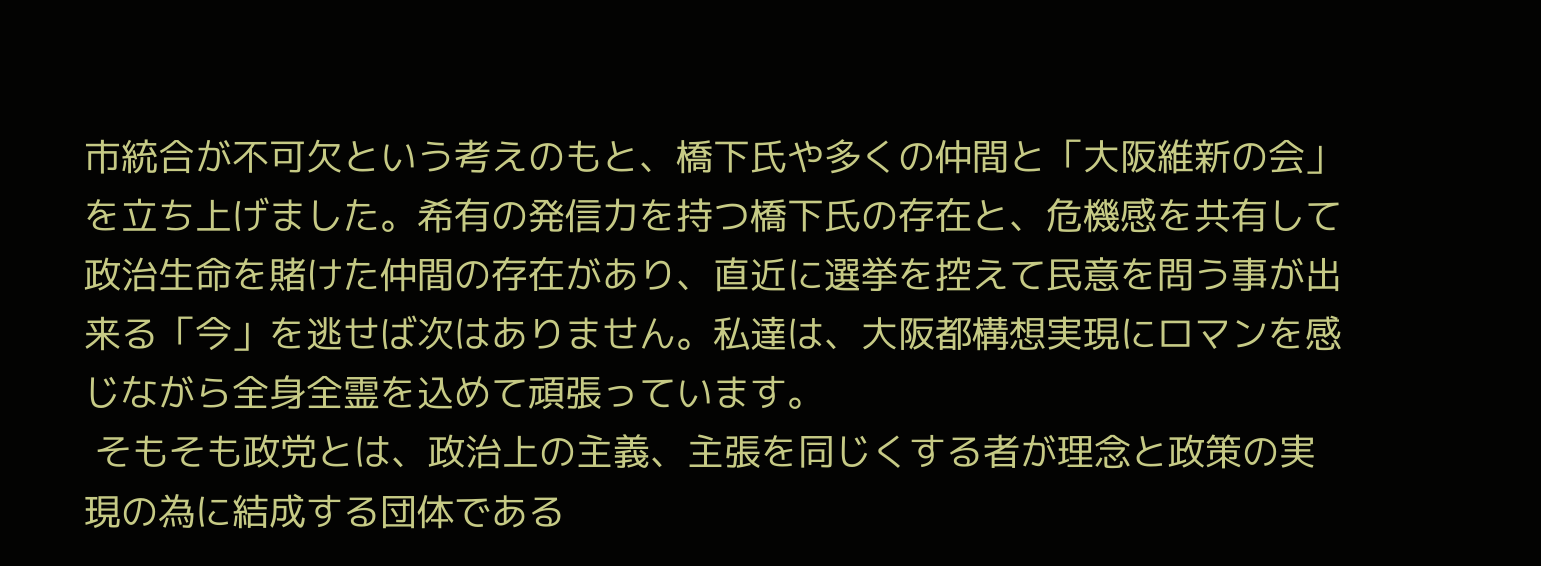市統合が不可欠という考えのもと、橋下氏や多くの仲間と「大阪維新の会」を立ち上げました。希有の発信力を持つ橋下氏の存在と、危機感を共有して政治生命を賭けた仲間の存在があり、直近に選挙を控えて民意を問う事が出来る「今」を逃せば次はありません。私達は、大阪都構想実現にロマンを感じながら全身全霊を込めて頑張っています。
 そもそも政党とは、政治上の主義、主張を同じくする者が理念と政策の実現の為に結成する団体である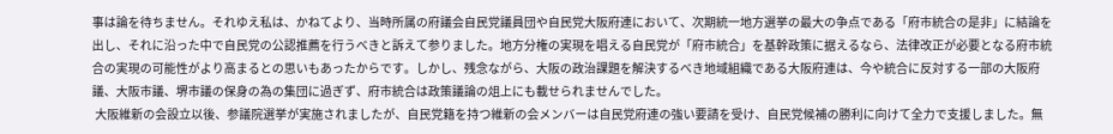事は論を待ちません。それゆえ私は、かねてより、当時所属の府議会自民党議員団や自民党大阪府連において、次期統一地方選挙の最大の争点である「府市統合の是非」に結論を出し、それに沿った中で自民党の公認推薦を行うべきと訴えて参りました。地方分権の実現を唱える自民党が「府市統合」を基幹政策に据えるなら、法律改正が必要となる府市統合の実現の可能性がより高まるとの思いもあったからです。しかし、残念ながら、大阪の政治課題を解決するべき地域組織である大阪府連は、今や統合に反対する一部の大阪府議、大阪市議、堺市議の保身の為の集団に過ぎず、府市統合は政策議論の俎上にも載せられませんでした。
 大阪維新の会設立以後、参議院選挙が実施されましたが、自民党籍を持つ維新の会メンバーは自民党府連の強い要請を受け、自民党候補の勝利に向けて全力で支援しました。無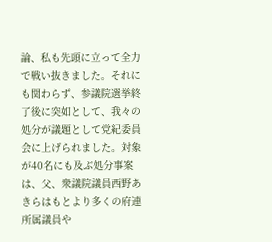論、私も先頭に立って全力で戦い抜きました。それにも関わらず、参議院選挙終了後に突如として、我々の処分が議題として党紀委員会に上げられました。対象が40名にも及ぶ処分事案は、父、衆議院議員西野あきらはもとより多くの府連所属議員や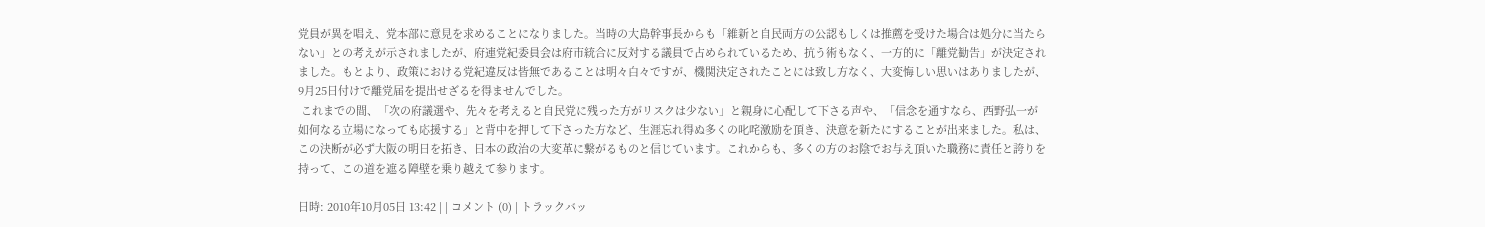党員が異を唱え、党本部に意見を求めることになりました。当時の大島幹事長からも「維新と自民両方の公認もしくは推薦を受けた場合は処分に当たらない」との考えが示されましたが、府連党紀委員会は府市統合に反対する議員で占められているため、抗う術もなく、一方的に「離党勧告」が決定されました。もとより、政策における党紀違反は皆無であることは明々白々ですが、機関決定されたことには致し方なく、大変悔しい思いはありましたが、9月25日付けで離党届を提出せざるを得ませんでした。
 これまでの間、「次の府議選や、先々を考えると自民党に残った方がリスクは少ない」と親身に心配して下さる声や、「信念を通すなら、西野弘一が如何なる立場になっても応援する」と背中を押して下さった方など、生涯忘れ得ぬ多くの叱咤激励を頂き、決意を新たにすることが出来ました。私は、この決断が必ず大阪の明日を拓き、日本の政治の大変革に繋がるものと信じています。これからも、多くの方のお陰でお与え頂いた職務に責任と誇りを持って、この道を遮る障壁を乗り越えて参ります。

日時: 2010年10月05日 13:42 | | コメント (0) | トラックバッ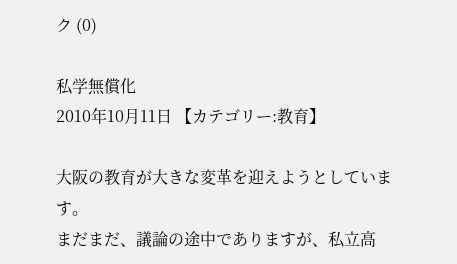ク (0)

私学無償化
2010年10月11日 【カテゴリー:教育】

大阪の教育が大きな変革を迎えようとしています。
まだまだ、議論の途中でありますが、私立高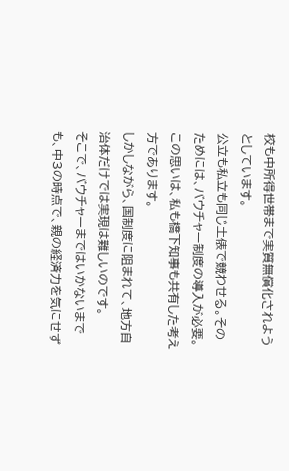校も中所得世帯まで実質無償化されようとしています。
公立も私立も同じ土俵で競わせる。そのためには、バウチャー制度の導入が必要。
この思いは、私も橋下知事も共有した考え方であります。
しかしながら、国制度に阻まれて、地方自治体だけでは実現は難しいのです。
そこで、バウチャーまではいかないまでも、中3の時点で、親の経済力を気にせず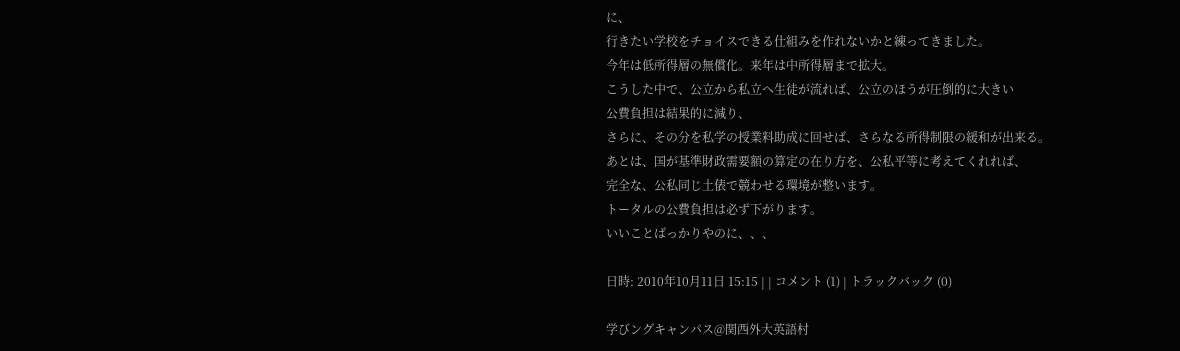に、
行きたい学校をチョイスできる仕組みを作れないかと練ってきました。
今年は低所得層の無償化。来年は中所得層まで拡大。
こうした中で、公立から私立へ生徒が流れば、公立のほうが圧倒的に大きい
公費負担は結果的に減り、
さらに、その分を私学の授業料助成に回せば、さらなる所得制限の緩和が出来る。
あとは、国が基準財政需要額の算定の在り方を、公私平等に考えてくれれば、
完全な、公私同じ土俵で競わせる環境が整います。
トータルの公費負担は必ず下がります。
いいことばっかりやのに、、、

日時: 2010年10月11日 15:15 | | コメント (1) | トラックバック (0)

学びングキャンパス@関西外大英語村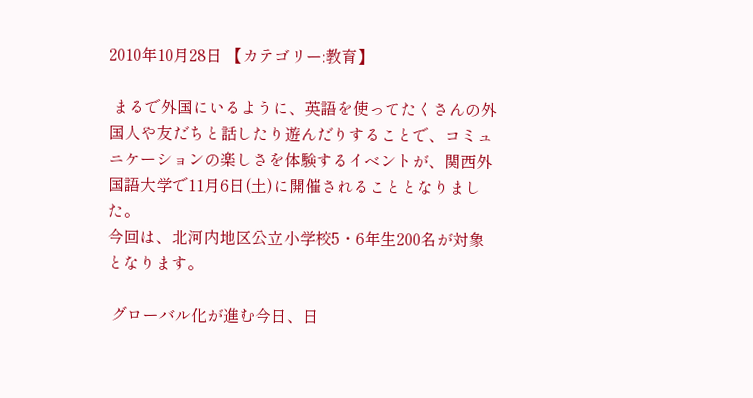2010年10月28日 【カテゴリー:教育】

 まるで外国にいるように、英語を使ってたくさんの外国人や友だちと話したり遊んだりすることで、コミュニケーションの楽しさを体験するイベントが、関西外国語大学で11月6日(土)に開催されることとなりました。
今回は、北河内地区公立小学校5・6年生200名が対象となります。

 グローバル化が進む今日、日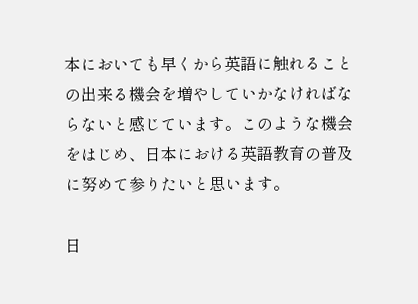本においても早くから英語に触れることの出来る機会を増やしていかなければならないと感じています。このような機会をはじめ、日本における英語教育の普及に努めて参りたいと思います。

日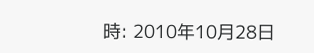時: 2010年10月28日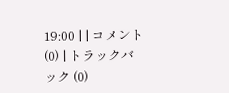19:00 | | コメント (0) | トラックバック (0)